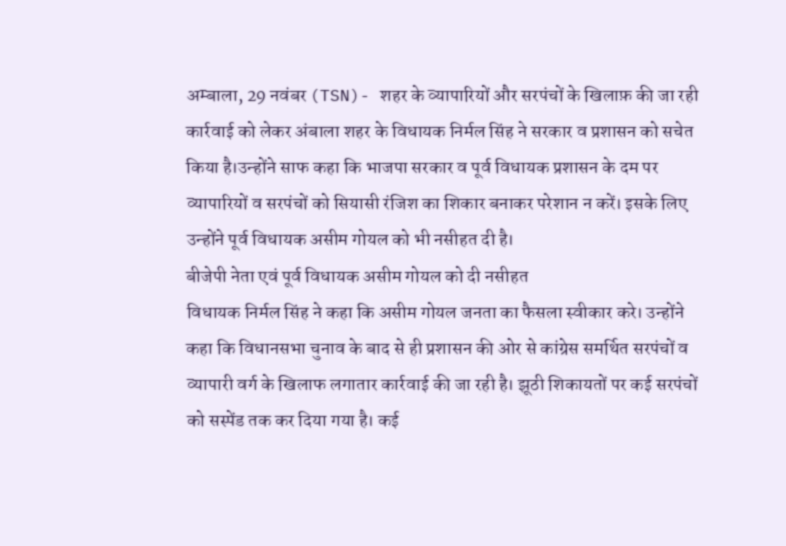अम्बाला, 29 नवंबर (TSN)- शहर के व्यापारियों और सरपंचों के खिलाफ़ की जा रही कार्रवाई को लेकर अंबाला शहर के विधायक निर्मल सिंह ने सरकार व प्रशासन को सचेत किया है।उन्होंने साफ कहा कि भाजपा सरकार व पूर्व विधायक प्रशासन के दम पर व्यापारियों व सरपंचों को सियासी रंजिश का शिकार बनाकर परेशान न करें। इसके लिए उन्होंने पूर्व विधायक असीम गोयल को भी नसीहत दी है।
बीजेपी नेता एवं पूर्व विधायक असीम गोयल को दी नसीहत
विधायक निर्मल सिंह ने कहा कि असीम गोयल जनता का फैसला स्वीकार करे। उन्होंने कहा कि विधानसभा चुनाव के बाद से ही प्रशासन की ओर से कांग्रेस समर्थित सरपंचों व व्यापारी वर्ग के खिलाफ लगातार कार्रवाई की जा रही है। झूठी शिकायतों पर कई सरपंचों को सस्पेंड तक कर दिया गया है। कई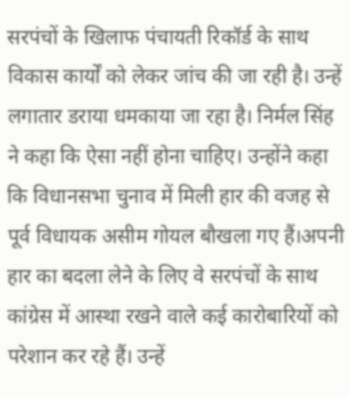सरपंचों के खिलाफ पंचायती रिकॉर्ड के साथ विकास कार्यों को लेकर जांच की जा रही है। उन्हें लगातार डराया धमकाया जा रहा है। निर्मल सिंह ने कहा कि ऐसा नहीं होना चाहिए। उन्होंने कहा कि विधानसभा चुनाव में मिली हार की वजह से पूर्व विधायक असीम गोयल बौखला गए हैं।अपनी हार का बदला लेने के लिए वे सरपंचों के साथ कांग्रेस में आस्था रखने वाले कई कारोबारियों को परेशान कर रहे हैं। उन्हें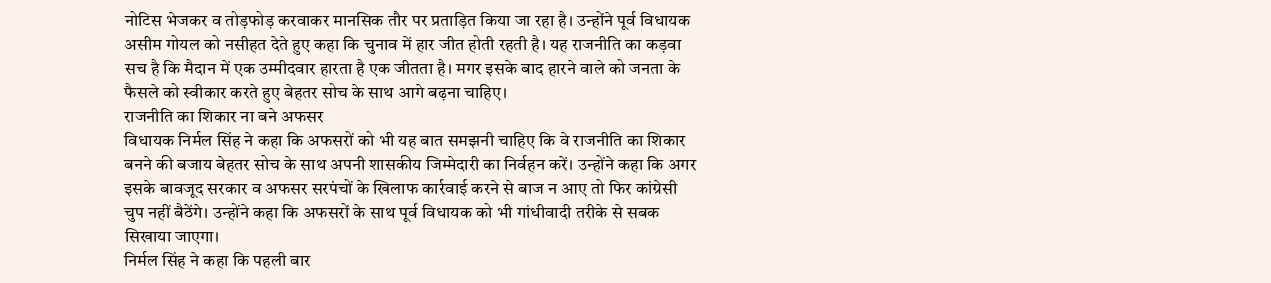नोटिस भेजकर व तोड़फोड़ करवाकर मानसिक तौर पर प्रताड़ित किया जा रहा है। उन्होंने पूर्व विधायक असीम गोयल को नसीहत देते हुए कहा कि चुनाव में हार जीत होती रहती है। यह राजनीति का कड़वा सच है कि मैदान में एक उम्मीदवार हारता है एक जीतता है। मगर इसके बाद हारने वाले को जनता के फैसले को स्वीकार करते हुए बेहतर सोच के साथ आगे बढ़ना चाहिए।
राजनीति का शिकार ना बने अफसर
विधायक निर्मल सिंह ने कहा कि अफसरों को भी यह बात समझनी चाहिए कि वे राजनीति का शिकार बनने की बजाय बेहतर सोच के साथ अपनी शासकीय जिम्मेदारी का निर्वहन करें। उन्होंने कहा कि अगर इसके बावजूद सरकार व अफसर सरपंचों के खिलाफ कार्रवाई करने से बाज न आए तो फिर कांग्रेसी चुप नहीं बैठेंगे। उन्होंने कहा कि अफसरों के साथ पूर्व विधायक को भी गांधीवादी तरीके से सबक सिखाया जाएगा।
निर्मल सिंह ने कहा कि पहली बार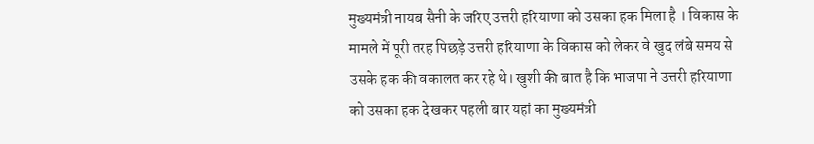मुख्यमंत्री नायब सैनी के जरिए उत्तरी हरियाणा को उसका हक मिला है । विकास के मामले में पूरी तरह पिछड़े उत्तरी हरियाणा के विकास को लेकर वे खुद लंबे समय से उसके हक की वकालत कर रहे थे। खुशी की बात है कि भाजपा ने उत्तरी हरियाणा को उसका हक देखकर पहली बार यहां का मुख्यमंत्री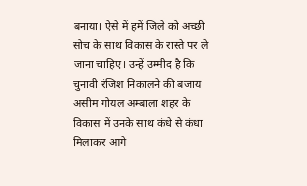बनाया। ऐसे में हमें जिले को अच्छी सोच के साथ विकास के रास्ते पर ले जाना चाहिए। उन्हें उम्मीद है कि चुनावी रंजिश निकालने की बजाय असीम गोयल अम्बाला शहर के विकास में उनके साथ कंधे से कंधा मिलाकर आगे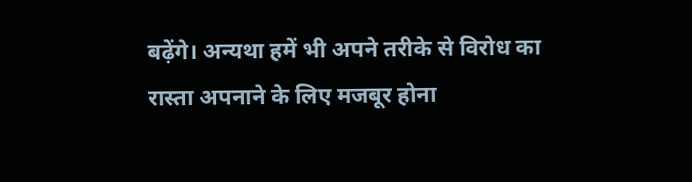बढ़ेंगे। अन्यथा हमें भी अपने तरीके से विरोध का रास्ता अपनाने के लिए मजबूर होना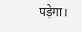पड़ेगा।